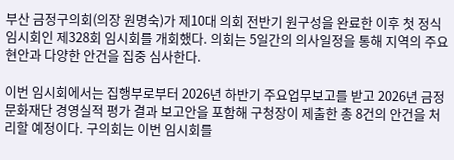부산 금정구의회(의장 원명숙)가 제10대 의회 전반기 원구성을 완료한 이후 첫 정식 임시회인 제328회 임시회를 개회했다. 의회는 5일간의 의사일정을 통해 지역의 주요 현안과 다양한 안건을 집중 심사한다.

이번 임시회에서는 집행부로부터 2026년 하반기 주요업무보고를 받고 2026년 금정문화재단 경영실적 평가 결과 보고안을 포함해 구청장이 제출한 총 8건의 안건을 처리할 예정이다. 구의회는 이번 임시회를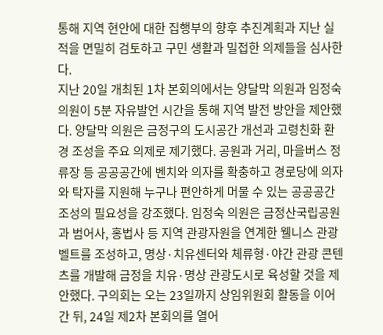통해 지역 현안에 대한 집행부의 향후 추진계획과 지난 실적을 면밀히 검토하고 구민 생활과 밀접한 의제들을 심사한다.
지난 20일 개최된 1차 본회의에서는 양달막 의원과 임정숙 의원이 5분 자유발언 시간을 통해 지역 발전 방안을 제안했다. 양달막 의원은 금정구의 도시공간 개선과 고령친화 환경 조성을 주요 의제로 제기했다. 공원과 거리, 마을버스 정류장 등 공공공간에 벤치와 의자를 확충하고 경로당에 의자와 탁자를 지원해 누구나 편안하게 머물 수 있는 공공공간 조성의 필요성을 강조했다. 임정숙 의원은 금정산국립공원과 범어사, 홍법사 등 지역 관광자원을 연계한 웰니스 관광벨트를 조성하고, 명상·치유센터와 체류형·야간 관광 콘텐츠를 개발해 금정을 치유·명상 관광도시로 육성할 것을 제안했다. 구의회는 오는 23일까지 상임위원회 활동을 이어간 뒤, 24일 제2차 본회의를 열어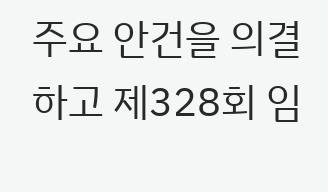주요 안건을 의결하고 제328회 임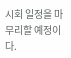시회 일정을 마무리할 예정이다.